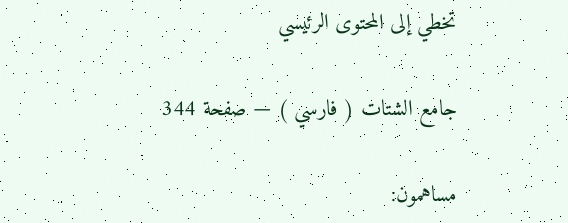تخطي إلى المحتوى الرئيسي

جامع الشتات ( فارسي ) — صفحة 344

مساهمون: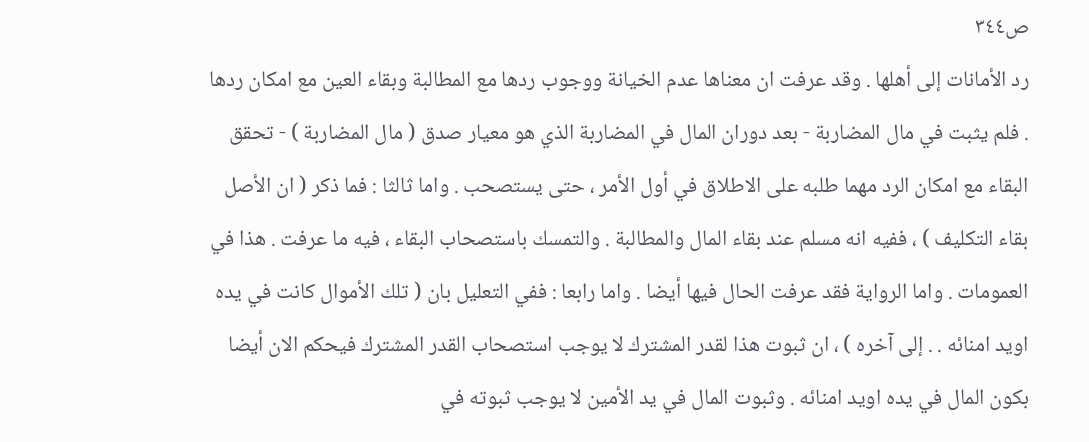ص٣٤٤
رد الأمانات إلى أهلها . وقد عرفت ان معناها عدم الخيانة ووجوب ردها مع المطالبة وبقاء العين مع امكان ردها . فلم يثبت في مال المضاربة - بعد دوران المال في المضاربة الذي هو معيار صدق ( مال المضاربة ) - تحقق البقاء مع امكان الرد مهما طلبه على الاطلاق في أول الأمر ، حتى يستصحب . واما ثالثا : فما ذكر ( ان الأصل بقاء التكليف ) ، ففيه انه مسلم عند بقاء المال والمطالبة . والتمسك باستصحاب البقاء ، فيه ما عرفت . هذا في العمومات . واما الرواية فقد عرفت الحال فيها أيضا . واما رابعا : ففي التعليل بان ( تلك الأموال كانت في يده اويد امنائه . . إلى آخره ) ، ان ثبوت هذا لقدر المشترك لا يوجب استصحاب القدر المشترك فيحكم الان أيضا بكون المال في يده اويد امنائه . وثبوت المال في يد الأمين لا يوجب ثبوته في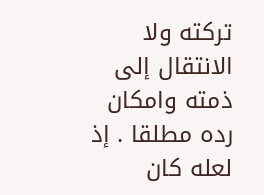تركته ولا الانتقال إلى ذمته وامكان رده مطلقا . إذ لعله كان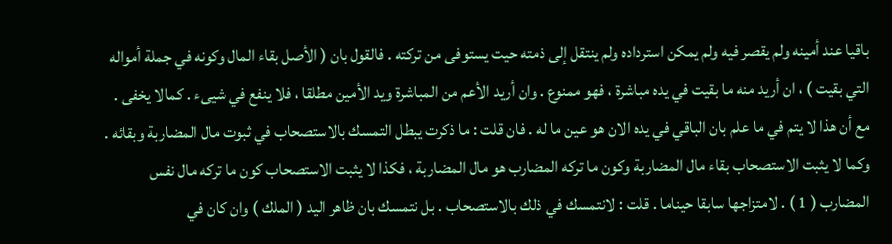باقيا عند أمينه ولم يقصر فيه ولم يمكن استرداده ولم ينتقل إلى ذمته حيت يستوفى من تركته . فالقول بان ( الأصل بقاء المال وكونه في جملة أمواله التي بقيت ) ، ان أريد منه ما بقيت في يده مباشرة ، فهو ممنوع . وان أريد الأعم من المباشرة ويد الأمين مطلقا ، فلا ينفع في شيىء . كمالا يخفى . مع أن هذا لا يتم في ما علم بان الباقي في يده الان هو عين ما له . فان قلت : ما ذكرت يبطل التمسك بالاستصحاب في ثبوت مال المضاربة وبقائه . وكما لا يثبت الاستصحاب بقاء مال المضاربة وكون ما تركه المضارب هو مال المضاربة ، فكذا لا يثبت الاستصحاب كون ما تركه مال نفس المضارب ( 1 ) . لامتزاجها سابقا حيناما . قلت : لانتمسك في ذلك بالاستصحاب . بل نتمسك بان ظاهر اليد ( الملك ) وان كان في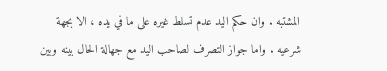المشتبه . وان حكم اليد عدم تسلط غيره على ما في يده ، الا بجهة شرعيه . واما جواز التصرف لصاحب اليد مع جهالة الحال بينه وبين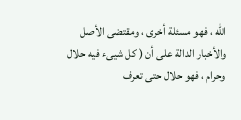الله ، فهو مسئلة أخرى ، ومقتضى الأصل والأخبار الدالة على أن ( كل شيىء فيه حلال وحرام ، فهو حلال حتى تعرف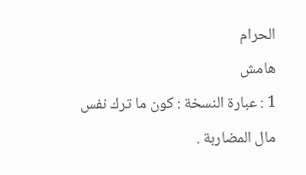الحرام
هامش
1 : عبارة النسخة : كون ما ترك نفس مال المضاربة .